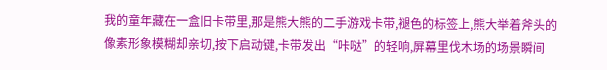我的童年藏在一盒旧卡带里,那是熊大熊的二手游戏卡带,褪色的标签上,熊大举着斧头的像素形象模糊却亲切,按下启动键,卡带发出“咔哒”的轻响,屏幕里伐木场的场景瞬间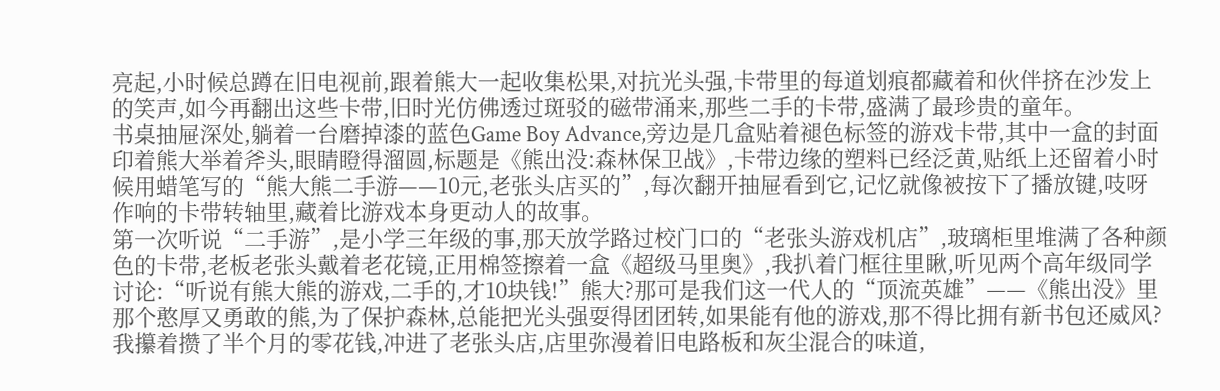亮起,小时候总蹲在旧电视前,跟着熊大一起收集松果,对抗光头强,卡带里的每道划痕都藏着和伙伴挤在沙发上的笑声,如今再翻出这些卡带,旧时光仿佛透过斑驳的磁带涌来,那些二手的卡带,盛满了最珍贵的童年。
书桌抽屉深处,躺着一台磨掉漆的蓝色Game Boy Advance,旁边是几盒贴着褪色标签的游戏卡带,其中一盒的封面印着熊大举着斧头,眼睛瞪得溜圆,标题是《熊出没:森林保卫战》,卡带边缘的塑料已经泛黄,贴纸上还留着小时候用蜡笔写的“熊大熊二手游——10元,老张头店买的”,每次翻开抽屉看到它,记忆就像被按下了播放键,吱呀作响的卡带转轴里,藏着比游戏本身更动人的故事。
第一次听说“二手游”,是小学三年级的事,那天放学路过校门口的“老张头游戏机店”,玻璃柜里堆满了各种颜色的卡带,老板老张头戴着老花镜,正用棉签擦着一盒《超级马里奥》,我扒着门框往里瞅,听见两个高年级同学讨论:“听说有熊大熊的游戏,二手的,才10块钱!”熊大?那可是我们这一代人的“顶流英雄”——《熊出没》里那个憨厚又勇敢的熊,为了保护森林,总能把光头强耍得团团转,如果能有他的游戏,那不得比拥有新书包还威风?
我攥着攒了半个月的零花钱,冲进了老张头店,店里弥漫着旧电路板和灰尘混合的味道,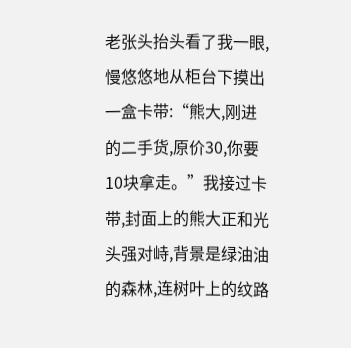老张头抬头看了我一眼,慢悠悠地从柜台下摸出一盒卡带:“熊大,刚进的二手货,原价30,你要10块拿走。”我接过卡带,封面上的熊大正和光头强对峙,背景是绿油油的森林,连树叶上的纹路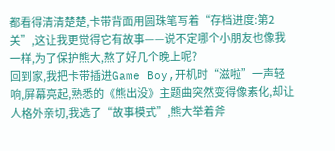都看得清清楚楚,卡带背面用圆珠笔写着“存档进度:第2关”,这让我更觉得它有故事——说不定哪个小朋友也像我一样,为了保护熊大,熬了好几个晚上呢?
回到家,我把卡带插进Game Boy,开机时“滋啦”一声轻响,屏幕亮起,熟悉的《熊出没》主题曲突然变得像素化,却让人格外亲切,我选了“故事模式”,熊大举着斧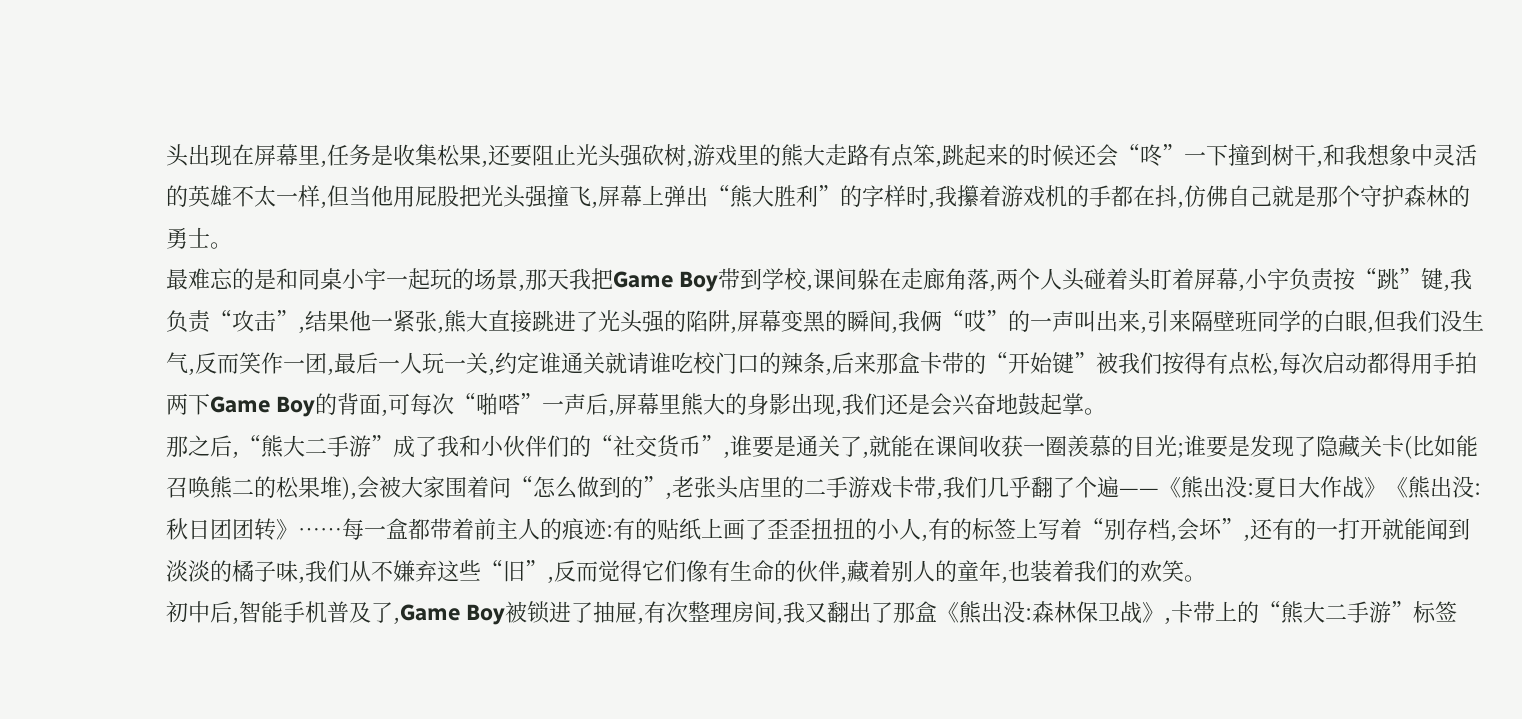头出现在屏幕里,任务是收集松果,还要阻止光头强砍树,游戏里的熊大走路有点笨,跳起来的时候还会“咚”一下撞到树干,和我想象中灵活的英雄不太一样,但当他用屁股把光头强撞飞,屏幕上弹出“熊大胜利”的字样时,我攥着游戏机的手都在抖,仿佛自己就是那个守护森林的勇士。
最难忘的是和同桌小宇一起玩的场景,那天我把Game Boy带到学校,课间躲在走廊角落,两个人头碰着头盯着屏幕,小宇负责按“跳”键,我负责“攻击”,结果他一紧张,熊大直接跳进了光头强的陷阱,屏幕变黑的瞬间,我俩“哎”的一声叫出来,引来隔壁班同学的白眼,但我们没生气,反而笑作一团,最后一人玩一关,约定谁通关就请谁吃校门口的辣条,后来那盒卡带的“开始键”被我们按得有点松,每次启动都得用手拍两下Game Boy的背面,可每次“啪嗒”一声后,屏幕里熊大的身影出现,我们还是会兴奋地鼓起掌。
那之后,“熊大二手游”成了我和小伙伴们的“社交货币”,谁要是通关了,就能在课间收获一圈羡慕的目光;谁要是发现了隐藏关卡(比如能召唤熊二的松果堆),会被大家围着问“怎么做到的”,老张头店里的二手游戏卡带,我们几乎翻了个遍——《熊出没:夏日大作战》《熊出没:秋日团团转》……每一盒都带着前主人的痕迹:有的贴纸上画了歪歪扭扭的小人,有的标签上写着“别存档,会坏”,还有的一打开就能闻到淡淡的橘子味,我们从不嫌弃这些“旧”,反而觉得它们像有生命的伙伴,藏着别人的童年,也装着我们的欢笑。
初中后,智能手机普及了,Game Boy被锁进了抽屉,有次整理房间,我又翻出了那盒《熊出没:森林保卫战》,卡带上的“熊大二手游”标签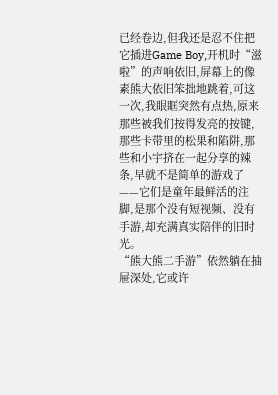已经卷边,但我还是忍不住把它插进Game Boy,开机时“滋啦”的声响依旧,屏幕上的像素熊大依旧笨拙地跳着,可这一次,我眼眶突然有点热,原来那些被我们按得发亮的按键,那些卡带里的松果和陷阱,那些和小宇挤在一起分享的辣条,早就不是简单的游戏了——它们是童年最鲜活的注脚,是那个没有短视频、没有手游,却充满真实陪伴的旧时光。
“熊大熊二手游”依然躺在抽屉深处,它或许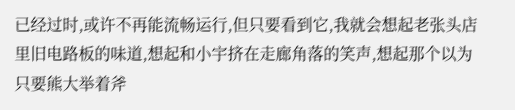已经过时,或许不再能流畅运行,但只要看到它,我就会想起老张头店里旧电路板的味道,想起和小宇挤在走廊角落的笑声,想起那个以为只要熊大举着斧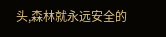头,森林就永远安全的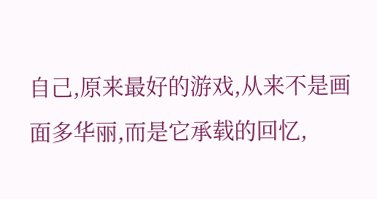自己,原来最好的游戏,从来不是画面多华丽,而是它承载的回忆,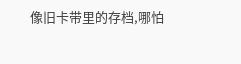像旧卡带里的存档,哪怕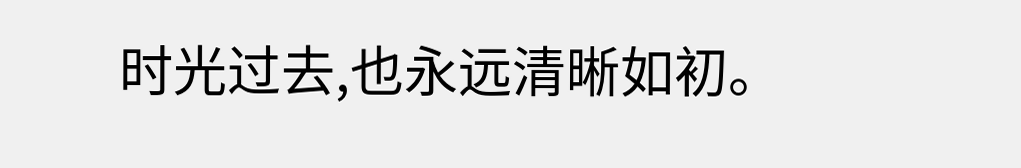时光过去,也永远清晰如初。